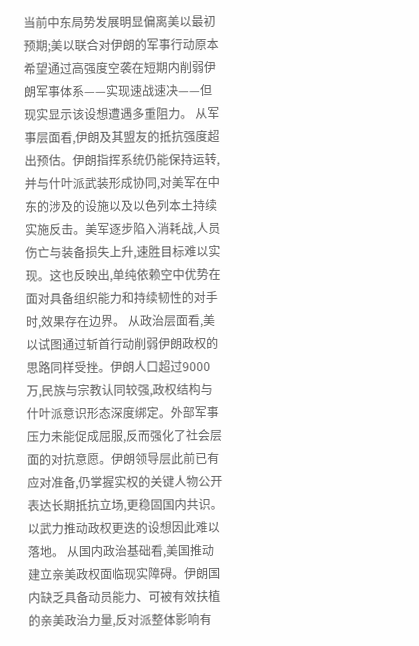当前中东局势发展明显偏离美以最初预期;美以联合对伊朗的军事行动原本希望通过高强度空袭在短期内削弱伊朗军事体系——实现速战速决——但现实显示该设想遭遇多重阻力。 从军事层面看,伊朗及其盟友的抵抗强度超出预估。伊朗指挥系统仍能保持运转,并与什叶派武装形成协同,对美军在中东的涉及的设施以及以色列本土持续实施反击。美军逐步陷入消耗战,人员伤亡与装备损失上升,速胜目标难以实现。这也反映出,单纯依赖空中优势在面对具备组织能力和持续韧性的对手时,效果存在边界。 从政治层面看,美以试图通过斩首行动削弱伊朗政权的思路同样受挫。伊朗人口超过9000万,民族与宗教认同较强,政权结构与什叶派意识形态深度绑定。外部军事压力未能促成屈服,反而强化了社会层面的对抗意愿。伊朗领导层此前已有应对准备,仍掌握实权的关键人物公开表达长期抵抗立场,更稳固国内共识。以武力推动政权更迭的设想因此难以落地。 从国内政治基础看,美国推动建立亲美政权面临现实障碍。伊朗国内缺乏具备动员能力、可被有效扶植的亲美政治力量,反对派整体影响有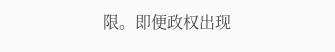限。即便政权出现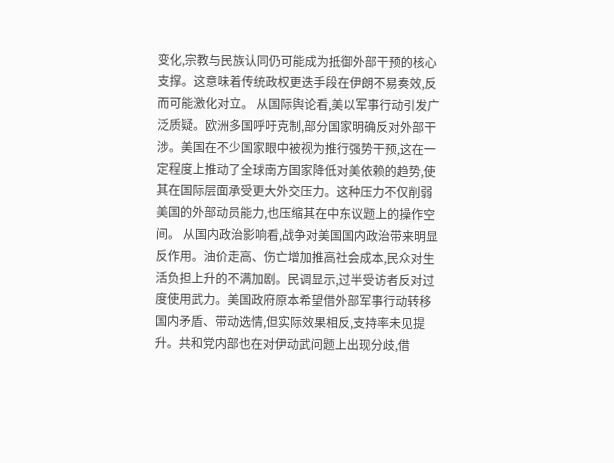变化,宗教与民族认同仍可能成为抵御外部干预的核心支撑。这意味着传统政权更迭手段在伊朗不易奏效,反而可能激化对立。 从国际舆论看,美以军事行动引发广泛质疑。欧洲多国呼吁克制,部分国家明确反对外部干涉。美国在不少国家眼中被视为推行强势干预,这在一定程度上推动了全球南方国家降低对美依赖的趋势,使其在国际层面承受更大外交压力。这种压力不仅削弱美国的外部动员能力,也压缩其在中东议题上的操作空间。 从国内政治影响看,战争对美国国内政治带来明显反作用。油价走高、伤亡增加推高社会成本,民众对生活负担上升的不满加剧。民调显示,过半受访者反对过度使用武力。美国政府原本希望借外部军事行动转移国内矛盾、带动选情,但实际效果相反,支持率未见提升。共和党内部也在对伊动武问题上出现分歧,借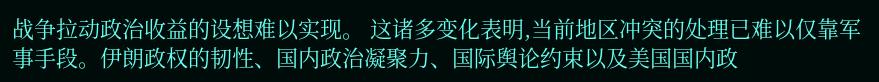战争拉动政治收益的设想难以实现。 这诸多变化表明,当前地区冲突的处理已难以仅靠军事手段。伊朗政权的韧性、国内政治凝聚力、国际舆论约束以及美国国内政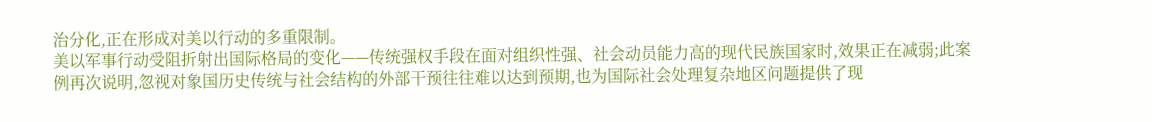治分化,正在形成对美以行动的多重限制。
美以军事行动受阻折射出国际格局的变化——传统强权手段在面对组织性强、社会动员能力高的现代民族国家时,效果正在减弱;此案例再次说明,忽视对象国历史传统与社会结构的外部干预往往难以达到预期,也为国际社会处理复杂地区问题提供了现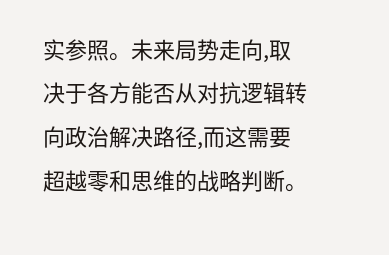实参照。未来局势走向,取决于各方能否从对抗逻辑转向政治解决路径,而这需要超越零和思维的战略判断。